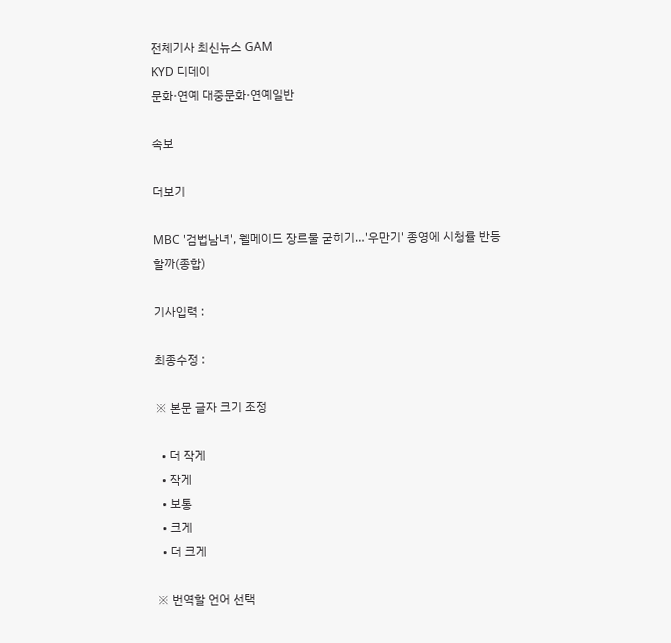전체기사 최신뉴스 GAM
KYD 디데이
문화·연예 대중문화·연예일반

속보

더보기

MBC '검법남녀', 웰메이드 장르물 굳히기…'우만기' 종영에 시청률 반등할까(종합)

기사입력 :

최종수정 :

※ 본문 글자 크기 조정

  • 더 작게
  • 작게
  • 보통
  • 크게
  • 더 크게

※ 번역할 언어 선택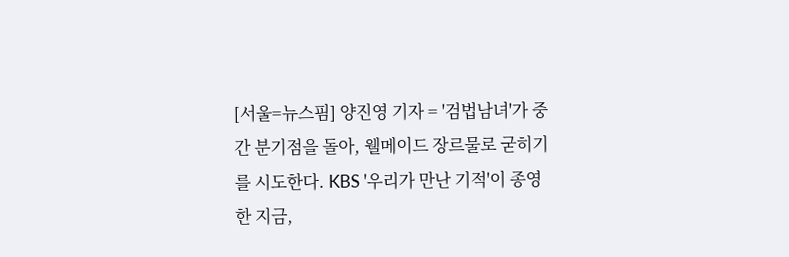[서울=뉴스핌] 양진영 기자 = '검법남녀'가 중간 분기점을 돌아, 웰메이드 장르물로 굳히기를 시도한다. KBS '우리가 만난 기적'이 종영한 지금,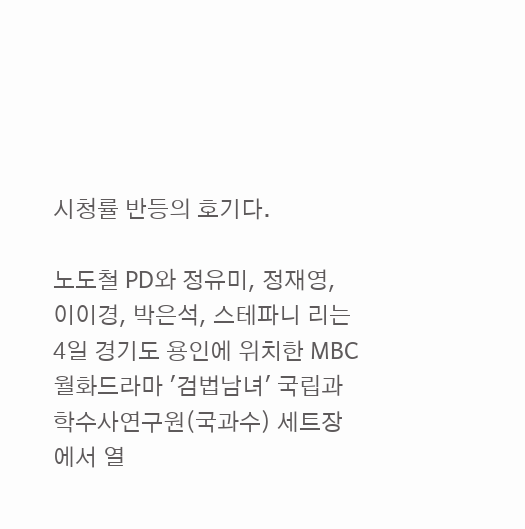시청률 반등의 호기다.

노도철 PD와 정유미, 정재영, 이이경, 박은석, 스테파니 리는 4일 경기도 용인에 위치한 MBC 월화드라마 '검법남녀' 국립과학수사연구원(국과수) 세트장에서 열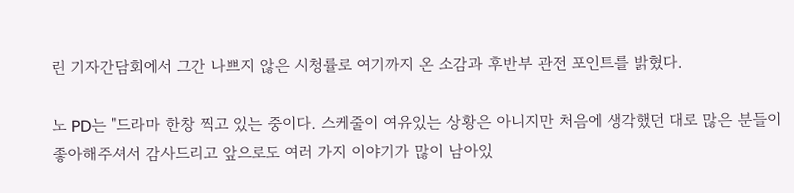린 기자간담회에서 그간 나쁘지 않은 시청률로 여기까지 온 소감과 후반부 관전 포인트를 밝혔다.

노 PD는 "드라마 한창 찍고 있는 중이다. 스케줄이 여유있는 상황은 아니지만 처음에 생각했던 대로 많은 분들이 좋아해주셔서 감사드리고 앞으로도 여러 가지 이야기가 많이 남아있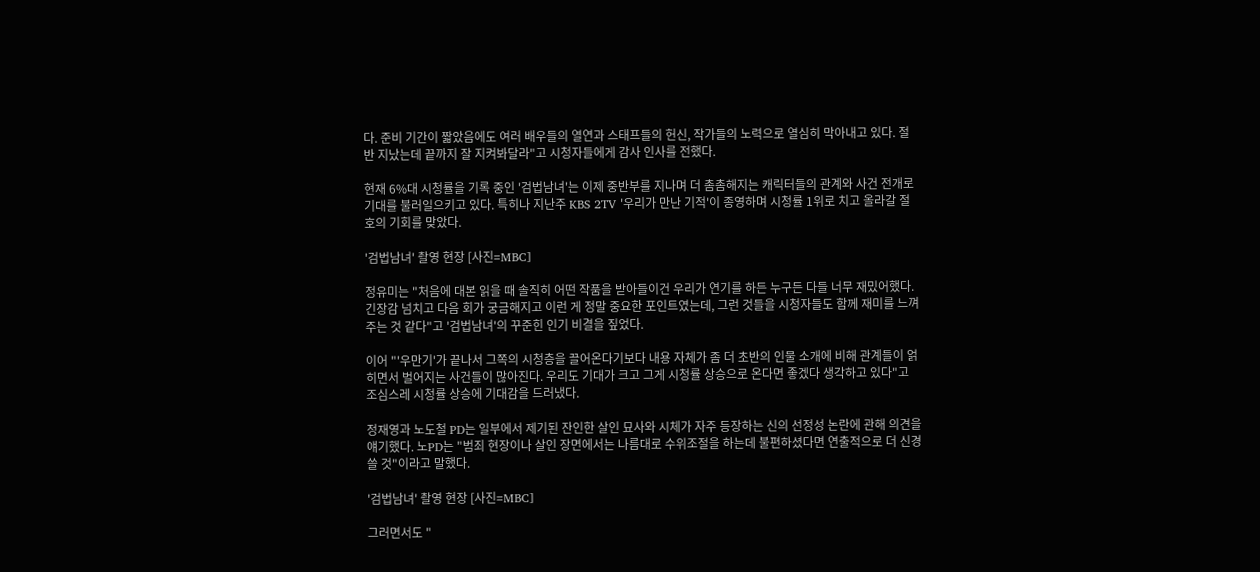다. 준비 기간이 짧았음에도 여러 배우들의 열연과 스태프들의 헌신, 작가들의 노력으로 열심히 막아내고 있다. 절반 지났는데 끝까지 잘 지켜봐달라"고 시청자들에게 감사 인사를 전했다.

현재 6%대 시청률을 기록 중인 '검법남녀'는 이제 중반부를 지나며 더 촘촘해지는 캐릭터들의 관계와 사건 전개로 기대를 불러일으키고 있다. 특히나 지난주 KBS 2TV '우리가 만난 기적'이 종영하며 시청률 1위로 치고 올라갈 절호의 기회를 맞았다.

'검법남녀' 촬영 현장 [사진=MBC]

정유미는 "처음에 대본 읽을 때 솔직히 어떤 작품을 받아들이건 우리가 연기를 하든 누구든 다들 너무 재밌어했다. 긴장감 넘치고 다음 회가 궁금해지고 이런 게 정말 중요한 포인트였는데, 그런 것들을 시청자들도 함께 재미를 느껴주는 것 같다"고 '검법남녀'의 꾸준힌 인기 비결을 짚었다.

이어 "'우만기'가 끝나서 그쪽의 시청층을 끌어온다기보다 내용 자체가 좀 더 초반의 인물 소개에 비해 관계들이 얽히면서 벌어지는 사건들이 많아진다. 우리도 기대가 크고 그게 시청률 상승으로 온다면 좋겠다 생각하고 있다"고 조심스레 시청률 상승에 기대감을 드러냈다.

정재영과 노도철 PD는 일부에서 제기된 잔인한 살인 묘사와 시체가 자주 등장하는 신의 선정성 논란에 관해 의견을 얘기했다. 노PD는 "범죄 현장이나 살인 장면에서는 나름대로 수위조절을 하는데 불편하셨다면 연출적으로 더 신경쓸 것"이라고 말했다.

'검법남녀' 촬영 현장 [사진=MBC]

그러면서도 "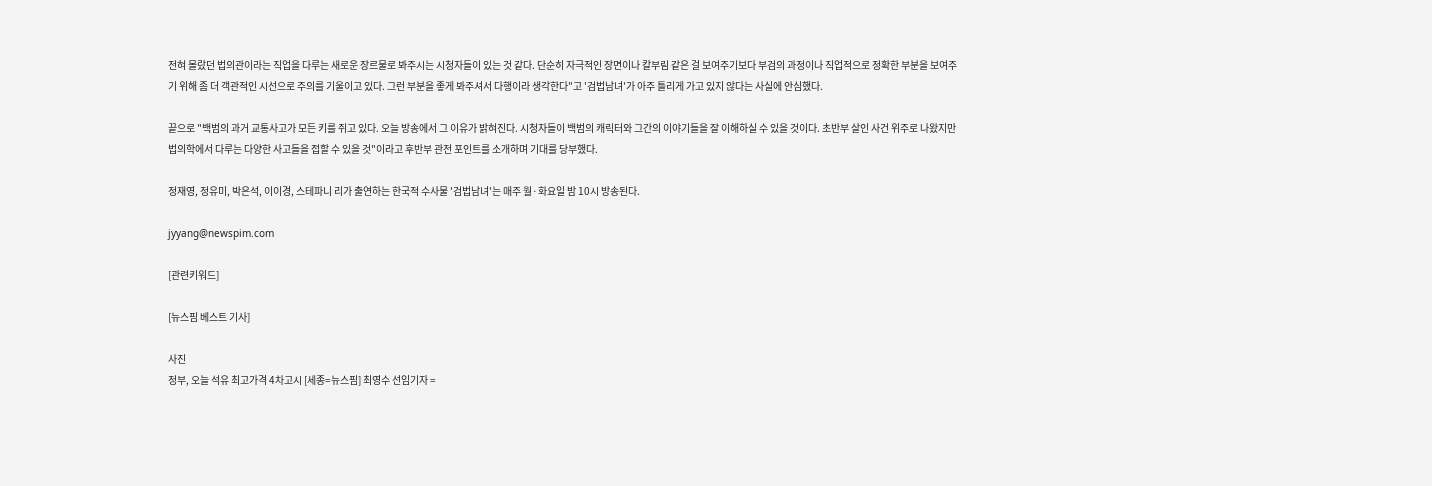전혀 몰랐던 법의관이라는 직업을 다루는 새로운 장르물로 봐주시는 시청자들이 있는 것 같다. 단순히 자극적인 장면이나 칼부림 같은 걸 보여주기보다 부검의 과정이나 직업적으로 정확한 부분을 보여주기 위해 좀 더 객관적인 시선으로 주의를 기울이고 있다. 그런 부분을 좋게 봐주셔서 다행이라 생각한다"고 '검법남녀'가 아주 틀리게 가고 있지 않다는 사실에 안심했다.

끝으로 "백범의 과거 교통사고가 모든 키를 쥐고 있다. 오늘 방송에서 그 이유가 밝혀진다. 시청자들이 백범의 캐릭터와 그간의 이야기들을 잘 이해하실 수 있을 것이다. 초반부 살인 사건 위주로 나왔지만 법의학에서 다루는 다양한 사고들을 접할 수 있을 것"이라고 후반부 관전 포인트를 소개하며 기대를 당부했다.

정재영, 정유미, 박은석, 이이경, 스테파니 리가 출연하는 한국적 수사물 '검법남녀'는 매주 월·화요일 밤 10시 방송된다.

jyyang@newspim.com

[관련키워드]

[뉴스핌 베스트 기사]

사진
정부, 오늘 석유 최고가격 4차고시 [세종=뉴스핌] 최영수 선임기자 =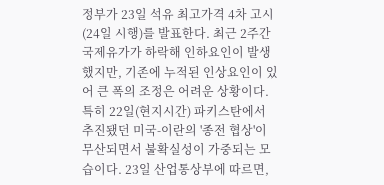정부가 23일 석유 최고가격 4차 고시(24일 시행)를 발표한다. 최근 2주간 국제유가가 하락해 인하요인이 발생했지만, 기존에 누적된 인상요인이 있어 큰 폭의 조정은 어려운 상황이다. 특히 22일(현지시간) 파키스탄에서 추진됐던 미국-이란의 '종전 협상'이 무산되면서 불확실성이 가중되는 모습이다. 23일 산업통상부에 따르면,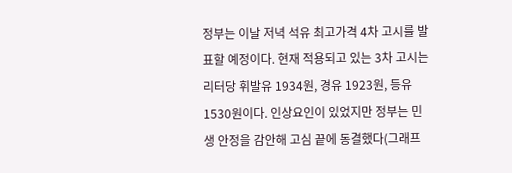정부는 이날 저녁 석유 최고가격 4차 고시를 발표할 예정이다. 현재 적용되고 있는 3차 고시는 리터당 휘발유 1934원, 경유 1923원, 등유 1530원이다. 인상요인이 있었지만 정부는 민생 안정을 감안해 고심 끝에 동결했다(그래프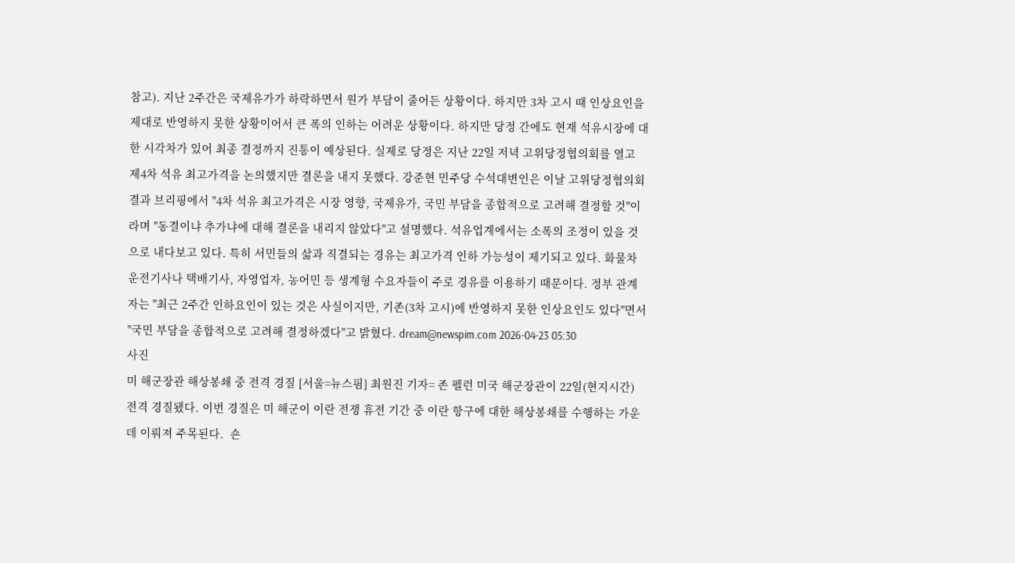참고). 지난 2주간은 국제유가가 하락하면서 원가 부담이 줄어든 상황이다. 하지만 3차 고시 때 인상요인을 제대로 반영하지 못한 상황이어서 큰 폭의 인하는 어려운 상황이다. 하지만 당정 간에도 현재 석유시장에 대한 시각차가 있어 최종 결정까지 진통이 예상된다. 실제로 당정은 지난 22일 저녁 고위당정협의회를 열고 제4차 석유 최고가격을 논의했지만 결론을 내지 못했다. 강준현 민주당 수석대변인은 이날 고위당정협의회 결과 브리핑에서 "4차 석유 최고가격은 시장 영향, 국제유가, 국민 부담을 종합적으로 고려해 결정할 것"이라며 "동결이냐 추가냐에 대해 결론을 내리지 않았다"고 설명했다. 석유업계에서는 소폭의 조정이 있을 것으로 내다보고 있다. 특히 서민들의 삶과 직결되는 경유는 최고가격 인하 가능성이 제기되고 있다. 화물차 운전기사나 택배기사, 자영업자, 농어민 등 생계형 수요자들이 주로 경유를 이용하기 때문이다. 정부 관계자는 "최근 2주간 인하요인이 있는 것은 사실이지만, 기존(3차 고시)에 반영하지 못한 인상요인도 있다"면서 "국민 부담을 종합적으로 고려해 결정하겠다"고 밝혔다. dream@newspim.com 2026-04-23 05:30
사진
미 해군장관 해상봉쇄 중 전격 경질 [서울=뉴스핌] 최원진 기자= 존 펠런 미국 해군장관이 22일(현지시간) 전격 경질됐다. 이번 경질은 미 해군이 이란 전쟁 휴전 기간 중 이란 항구에 대한 해상봉쇄를 수행하는 가운데 이뤄져 주목된다.  숀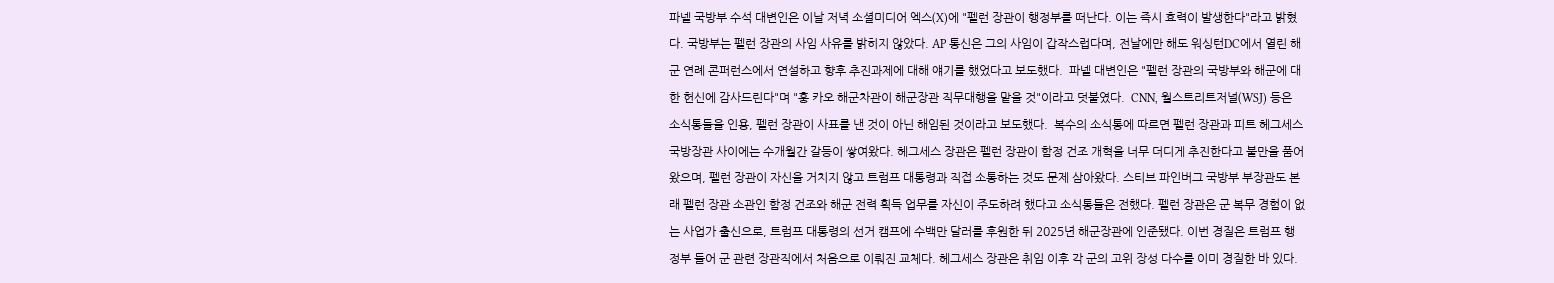파넬 국방부 수석 대변인은 이날 저녁 소셜미디어 엑스(X)에 "펠런 장관이 행정부를 떠난다. 이는 즉시 효력이 발생한다"라고 밝혔다. 국방부는 펠런 장관의 사임 사유를 밝히지 않았다. AP 통신은 그의 사임이 갑작스럽다며, 전날에만 해도 워싱턴DC에서 열린 해군 연례 콘퍼런스에서 연설하고 향후 추진과제에 대해 얘기를 했었다고 보도했다.  파넬 대변인은 "펠런 장관의 국방부와 해군에 대한 헌신에 감사드린다"며 "훙 카오 해군차관이 해군장관 직무대행을 맡을 것"이라고 덧붙였다.  CNN, 월스트리트저널(WSJ) 등은 소식통들을 인용, 펠런 장관이 사표를 낸 것이 아닌 해임된 것이라고 보도했다.  복수의 소식통에 따르면 펠런 장관과 피트 헤그세스 국방장관 사이에는 수개월간 갈등이 쌓여왔다. 헤그세스 장관은 펠런 장관이 함정 건조 개혁을 너무 더디게 추진한다고 불만을 품어왔으며, 펠런 장관이 자신을 거치지 않고 트럼프 대통령과 직접 소통하는 것도 문제 삼아왔다. 스티브 파인버그 국방부 부장관도 본래 펠런 장관 소관인 함정 건조와 해군 전력 획득 업무를 자신이 주도하려 했다고 소식통들은 전했다. 펠런 장관은 군 복무 경험이 없는 사업가 출신으로, 트럼프 대통령의 선거 캠프에 수백만 달러를 후원한 뒤 2025년 해군장관에 인준됐다. 이번 경질은 트럼프 행정부 들어 군 관련 장관직에서 처음으로 이뤄진 교체다. 헤그세스 장관은 취임 이후 각 군의 고위 장성 다수를 이미 경질한 바 있다.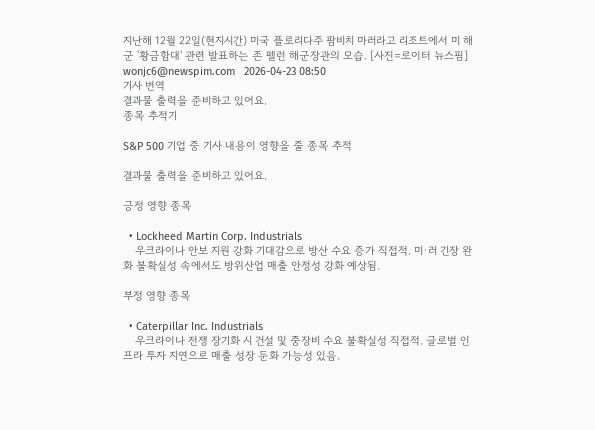지난해 12월 22일(현지시간) 미국 플로리다주 팜비치 마러라고 리조트에서 미 해군 '황금함대' 관련 발표하는 존 펠런 해군장관의 모습. [사진=로이터 뉴스핌] wonjc6@newspim.com   2026-04-23 08:50
기사 번역
결과물 출력을 준비하고 있어요.
종목 추적기

S&P 500 기업 중 기사 내용이 영향을 줄 종목 추적

결과물 출력을 준비하고 있어요.

긍정 영향 종목

  • Lockheed Martin Corp. Industrials
    우크라이나 안보 지원 강화 기대감으로 방산 수요 증가 직접적. 미·러 긴장 완화 불확실성 속에서도 방위산업 매출 안정성 강화 예상됨.

부정 영향 종목

  • Caterpillar Inc. Industrials
    우크라이나 전쟁 장기화 시 건설 및 중장비 수요 불확실성 직접적. 글로벌 인프라 투자 지연으로 매출 성장 둔화 가능성 있음.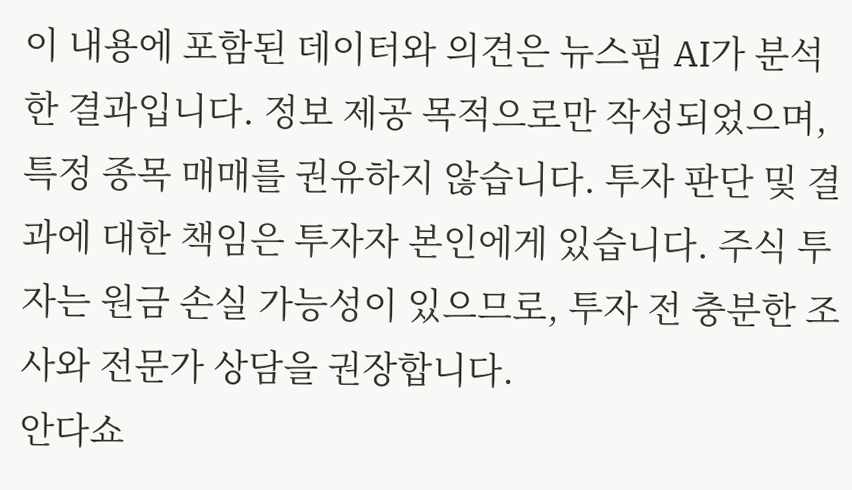이 내용에 포함된 데이터와 의견은 뉴스핌 AI가 분석한 결과입니다. 정보 제공 목적으로만 작성되었으며, 특정 종목 매매를 권유하지 않습니다. 투자 판단 및 결과에 대한 책임은 투자자 본인에게 있습니다. 주식 투자는 원금 손실 가능성이 있으므로, 투자 전 충분한 조사와 전문가 상담을 권장합니다.
안다쇼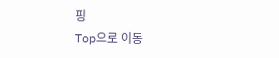핑
Top으로 이동